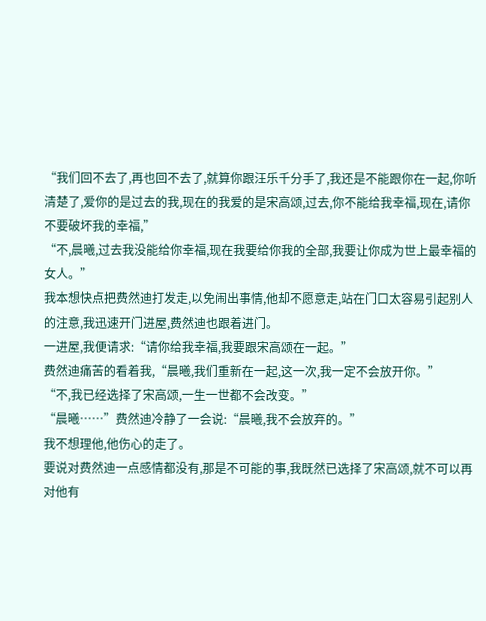“我们回不去了,再也回不去了,就算你跟汪乐千分手了,我还是不能跟你在一起,你听清楚了,爱你的是过去的我,现在的我爱的是宋高颂,过去,你不能给我幸福,现在,请你不要破坏我的幸福,”
“不,晨曦,过去我没能给你幸福,现在我要给你我的全部,我要让你成为世上最幸福的女人。”
我本想快点把费然迪打发走,以免闹出事情,他却不愿意走,站在门口太容易引起别人的注意,我迅速开门进屋,费然迪也跟着进门。
一进屋,我便请求:“请你给我幸福,我要跟宋高颂在一起。”
费然迪痛苦的看着我,“晨曦,我们重新在一起,这一次,我一定不会放开你。”
“不,我已经选择了宋高颂,一生一世都不会改变。”
“晨曦……”费然迪冷静了一会说:“晨曦,我不会放弃的。”
我不想理他,他伤心的走了。
要说对费然迪一点感情都没有,那是不可能的事,我既然已选择了宋高颂,就不可以再对他有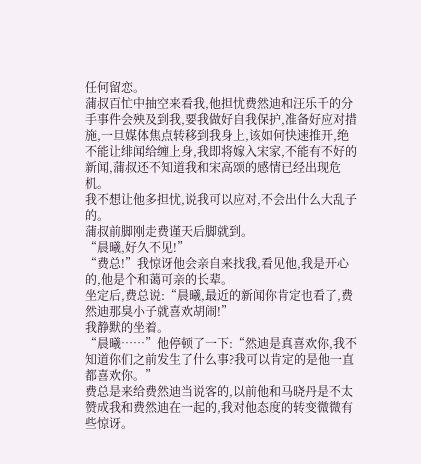任何留恋。
蒲叔百忙中抽空来看我,他担忧费然迪和汪乐千的分手事件会殃及到我,要我做好自我保护,准备好应对措施,一旦媒体焦点转移到我身上,该如何快速推开,绝不能让绯闻给缠上身,我即将嫁入宋家,不能有不好的新闻,蒲叔还不知道我和宋高颂的感情已经出现危机。
我不想让他多担忧,说我可以应对,不会出什么大乱子的。
蒲叔前脚刚走费谨天后脚就到。
“晨曦,好久不见!”
“费总!”我惊讶他会亲自来找我,看见他,我是开心的,他是个和蔼可亲的长辈。
坐定后,费总说:“晨曦,最近的新闻你肯定也看了,费然迪那臭小子就喜欢胡闹!”
我静默的坐着。
“晨曦……”他停顿了一下:“然迪是真喜欢你,我不知道你们之前发生了什么事?我可以肯定的是他一直都喜欢你。”
费总是来给费然迪当说客的,以前他和马晓丹是不太赞成我和费然迪在一起的,我对他态度的转变微微有些惊讶。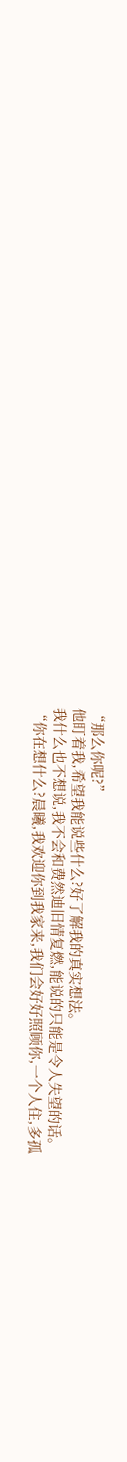“那么你呢?”
他盯着我,希望我能说些什么?好了解我的真实想法。
我什么也不想说,我不会和费然迪旧情复燃,能说的只能是令人失望的话。
“你在想什么?晨曦,我欢迎你到我家来,我们会好好照顾你,一个人住,多孤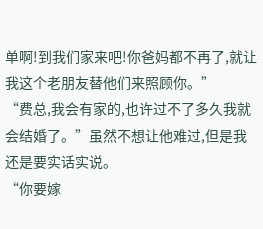单啊!到我们家来吧!你爸妈都不再了,就让我这个老朋友替他们来照顾你。”
“费总,我会有家的,也许过不了多久我就会结婚了。”虽然不想让他难过,但是我还是要实话实说。
“你要嫁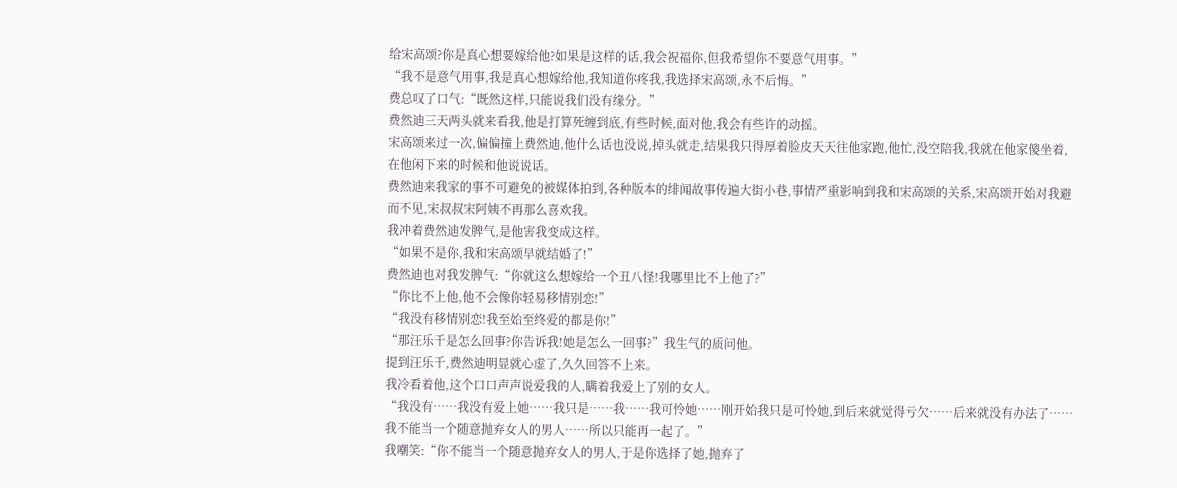给宋高颂?你是真心想要嫁给他?如果是这样的话,我会祝福你,但我希望你不要意气用事。”
“我不是意气用事,我是真心想嫁给他,我知道你疼我,我选择宋高颂,永不后悔。”
费总叹了口气:“既然这样,只能说我们没有缘分。”
费然迪三天两头就来看我,他是打算死缠到底,有些时候,面对他,我会有些许的动摇。
宋高颂来过一次,偏偏撞上费然迪,他什么话也没说,掉头就走,结果我只得厚着脸皮天天往他家跑,他忙,没空陪我,我就在他家傻坐着,在他闲下来的时候和他说说话。
费然迪来我家的事不可避免的被媒体拍到,各种版本的绯闻故事传遍大街小巷,事情严重影响到我和宋高颂的关系,宋高颂开始对我避而不见,宋叔叔宋阿姨不再那么喜欢我。
我冲着费然迪发脾气,是他害我变成这样。
“如果不是你,我和宋高颂早就结婚了!”
费然迪也对我发脾气:“你就这么想嫁给一个丑八怪!我哪里比不上他了?”
“你比不上他,他不会像你轻易移情别恋!”
“我没有移情别恋!我至始至终爱的都是你!”
“那汪乐千是怎么回事?你告诉我!她是怎么一回事?”我生气的质问他。
提到汪乐千,费然迪明显就心虚了,久久回答不上来。
我冷看着他,这个口口声声说爱我的人,瞒着我爱上了别的女人。
“我没有……我没有爱上她……我只是……我……我可怜她……刚开始我只是可怜她,到后来就觉得亏欠……后来就没有办法了……我不能当一个随意抛弃女人的男人……所以只能再一起了。”
我嘲笑:“你不能当一个随意抛弃女人的男人,于是你选择了她,抛弃了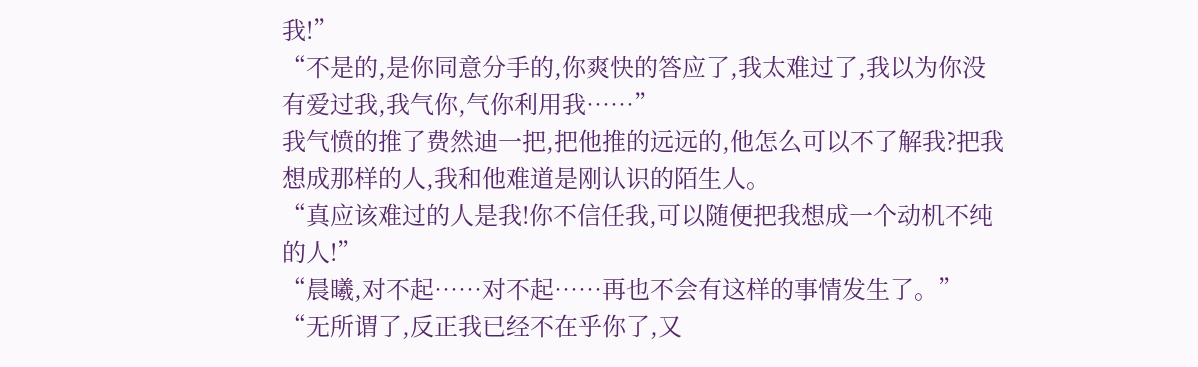我!”
“不是的,是你同意分手的,你爽快的答应了,我太难过了,我以为你没有爱过我,我气你,气你利用我……”
我气愤的推了费然迪一把,把他推的远远的,他怎么可以不了解我?把我想成那样的人,我和他难道是刚认识的陌生人。
“真应该难过的人是我!你不信任我,可以随便把我想成一个动机不纯的人!”
“晨曦,对不起……对不起……再也不会有这样的事情发生了。”
“无所谓了,反正我已经不在乎你了,又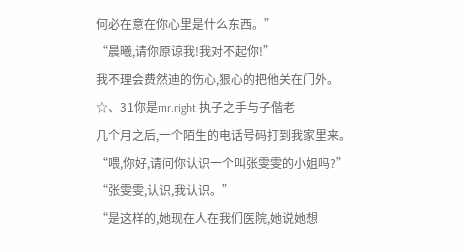何必在意在你心里是什么东西。”
“晨曦,请你原谅我!我对不起你!”
我不理会费然迪的伤心,狠心的把他关在门外。
☆、31你是mr.right 执子之手与子偕老
几个月之后,一个陌生的电话号码打到我家里来。
“喂,你好,请问你认识一个叫张雯雯的小姐吗?”
“张雯雯,认识,我认识。”
“是这样的,她现在人在我们医院,她说她想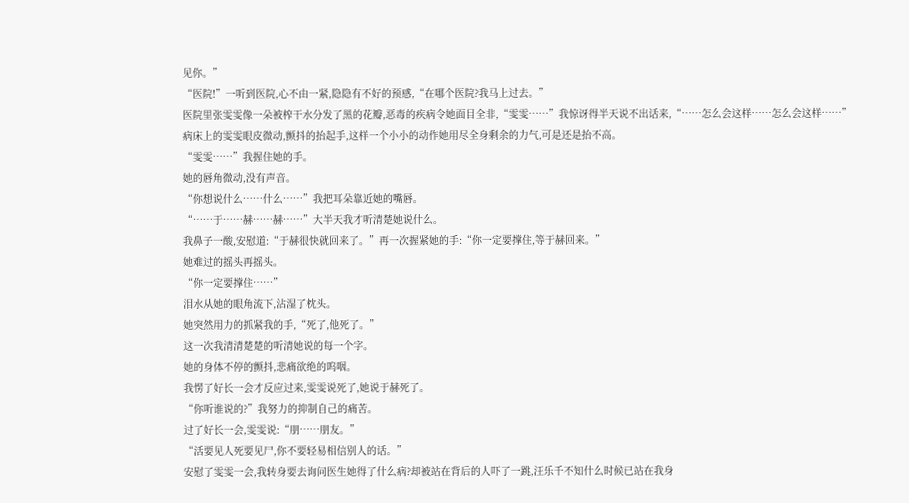见你。”
“医院!”一听到医院,心不由一紧,隐隐有不好的预感,“在哪个医院?我马上过去。”
医院里张雯雯像一朵被榨干水分发了黑的花瓣,恶毒的疾病令她面目全非,“雯雯……”我惊讶得半天说不出话来,“……怎么会这样……怎么会这样……”
病床上的雯雯眼皮微动,颤抖的抬起手,这样一个小小的动作她用尽全身剩余的力气,可是还是抬不高。
“雯雯……”我握住她的手。
她的唇角微动,没有声音。
“你想说什么……什么……”我把耳朵靠近她的嘴唇。
“……于……赫……赫……”大半天我才听清楚她说什么。
我鼻子一酸,安慰道:“于赫很快就回来了。”再一次握紧她的手:“你一定要撑住,等于赫回来。”
她难过的摇头再摇头。
“你一定要撑住……”
泪水从她的眼角流下,沾湿了枕头。
她突然用力的抓紧我的手,“死了,他死了。”
这一次我清清楚楚的听清她说的每一个字。
她的身体不停的颤抖,悲痛欲绝的呜咽。
我愣了好长一会才反应过来,雯雯说死了,她说于赫死了。
“你听谁说的?”我努力的抑制自己的痛苦。
过了好长一会,雯雯说:“朋……朋友。”
“活要见人死要见尸,你不要轻易相信别人的话。”
安慰了雯雯一会,我转身要去询问医生她得了什么病?却被站在背后的人吓了一跳,汪乐千不知什么时候已站在我身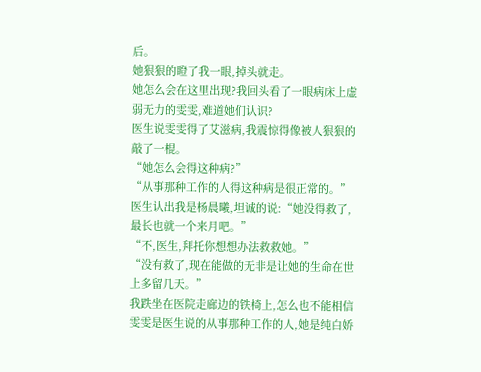后。
她狠狠的瞪了我一眼,掉头就走。
她怎么会在这里出现?我回头看了一眼病床上虚弱无力的雯雯,难道她们认识?
医生说雯雯得了艾滋病,我震惊得像被人狠狠的敲了一棍。
“她怎么会得这种病?”
“从事那种工作的人得这种病是很正常的。”医生认出我是杨晨曦,坦诚的说:“她没得救了,最长也就一个来月吧。”
“不,医生,拜托你想想办法救救她。”
“没有救了,现在能做的无非是让她的生命在世上多留几天。”
我跌坐在医院走廊边的铁椅上,怎么也不能相信雯雯是医生说的从事那种工作的人,她是纯白娇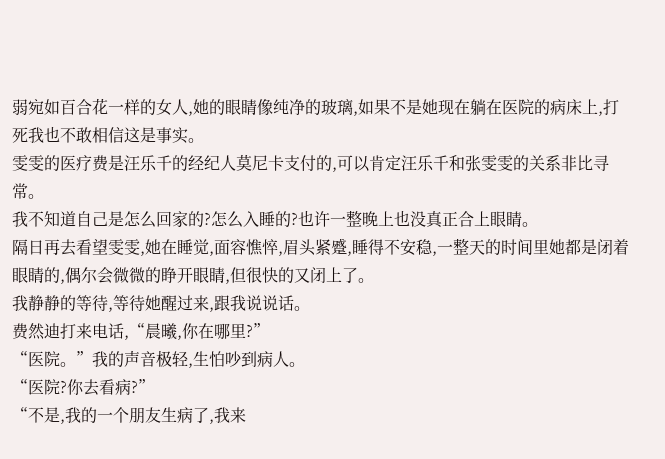弱宛如百合花一样的女人,她的眼睛像纯净的玻璃,如果不是她现在躺在医院的病床上,打死我也不敢相信这是事实。
雯雯的医疗费是汪乐千的经纪人莫尼卡支付的,可以肯定汪乐千和张雯雯的关系非比寻常。
我不知道自己是怎么回家的?怎么入睡的?也许一整晚上也没真正合上眼睛。
隔日再去看望雯雯,她在睡觉,面容憔悴,眉头紧蹙,睡得不安稳,一整天的时间里她都是闭着眼睛的,偶尔会微微的睁开眼睛,但很快的又闭上了。
我静静的等待,等待她醒过来,跟我说说话。
费然迪打来电话,“晨曦,你在哪里?”
“医院。”我的声音极轻,生怕吵到病人。
“医院?你去看病?”
“不是,我的一个朋友生病了,我来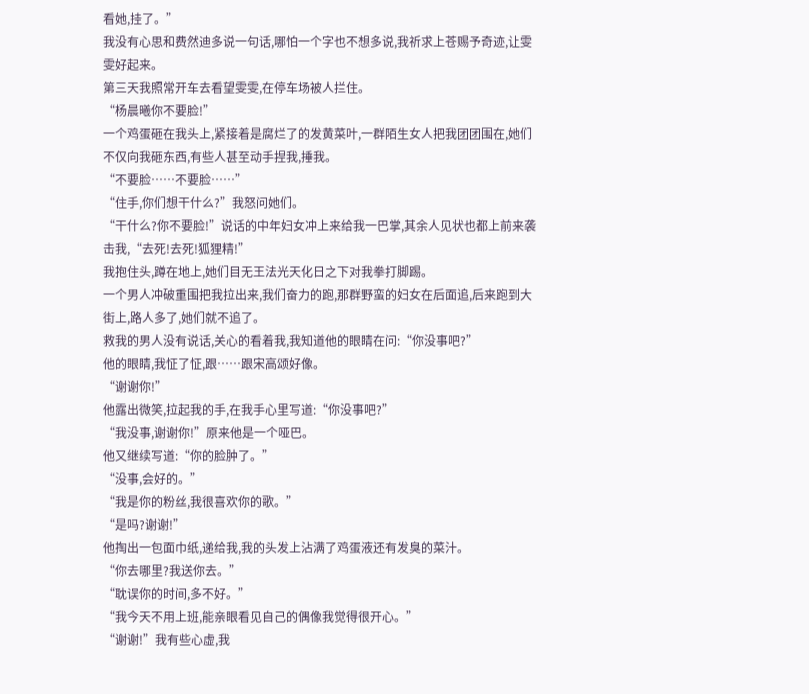看她,挂了。”
我没有心思和费然迪多说一句话,哪怕一个字也不想多说,我祈求上苍赐予奇迹,让雯雯好起来。
第三天我照常开车去看望雯雯,在停车场被人拦住。
“杨晨曦你不要脸!”
一个鸡蛋砸在我头上,紧接着是腐烂了的发黄菜叶,一群陌生女人把我团团围在,她们不仅向我砸东西,有些人甚至动手捏我,捶我。
“不要脸……不要脸……”
“住手,你们想干什么?”我怒问她们。
“干什么?你不要脸!”说话的中年妇女冲上来给我一巴掌,其余人见状也都上前来袭击我,“去死!去死!狐狸精!”
我抱住头,蹲在地上,她们目无王法光天化日之下对我拳打脚踢。
一个男人冲破重围把我拉出来,我们奋力的跑,那群野蛮的妇女在后面追,后来跑到大街上,路人多了,她们就不追了。
救我的男人没有说话,关心的看着我,我知道他的眼睛在问:“你没事吧?”
他的眼睛,我怔了怔,跟……跟宋高颂好像。
“谢谢你!”
他露出微笑,拉起我的手,在我手心里写道:“你没事吧?”
“我没事,谢谢你!”原来他是一个哑巴。
他又继续写道:“你的脸肿了。”
“没事,会好的。”
“我是你的粉丝,我很喜欢你的歌。”
“是吗?谢谢!”
他掏出一包面巾纸,递给我,我的头发上沾满了鸡蛋液还有发臭的菜汁。
“你去哪里?我送你去。”
“耽误你的时间,多不好。”
“我今天不用上班,能亲眼看见自己的偶像我觉得很开心。”
“谢谢!”我有些心虚,我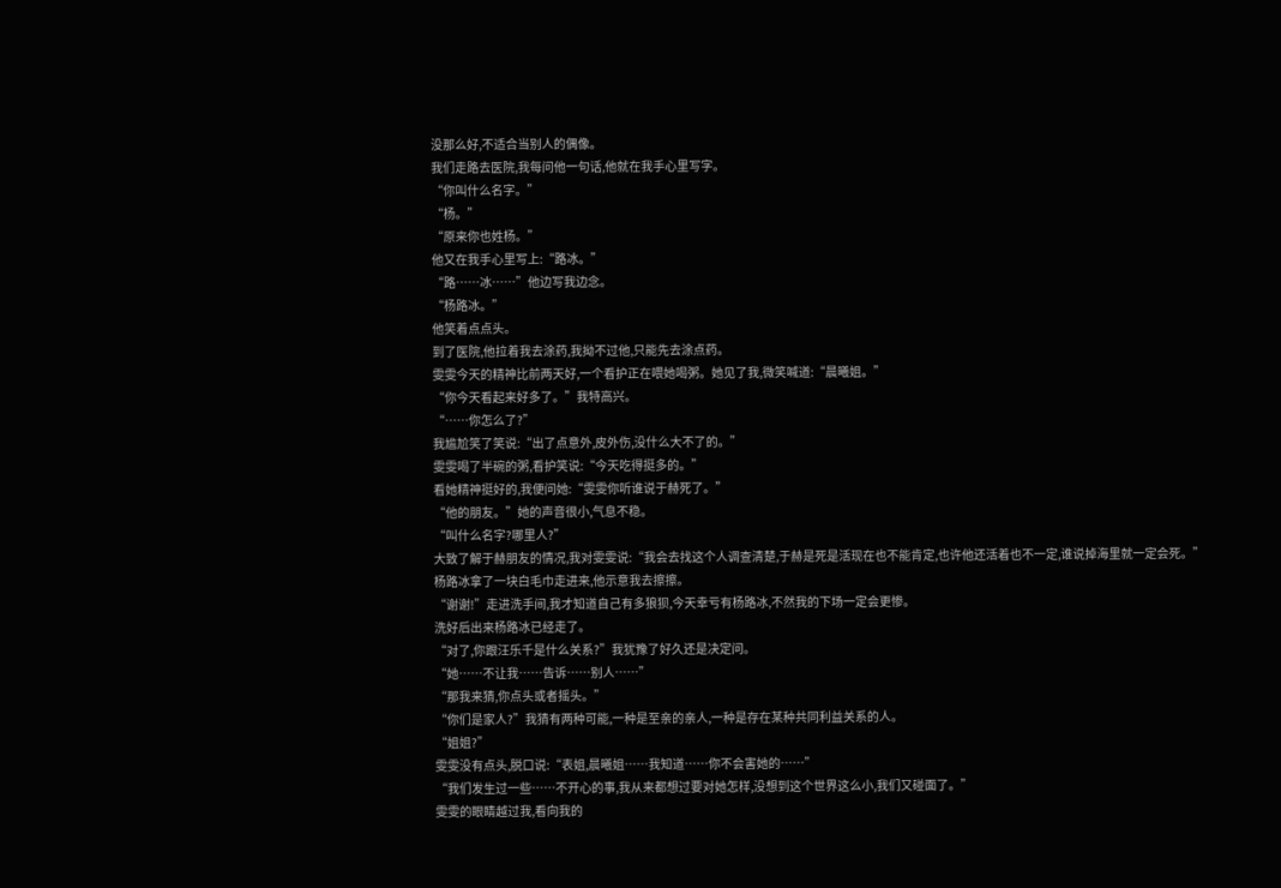没那么好,不适合当别人的偶像。
我们走路去医院,我每问他一句话,他就在我手心里写字。
“你叫什么名字。”
“杨。”
“原来你也姓杨。”
他又在我手心里写上:“路冰。”
“路……冰……”他边写我边念。
“杨路冰。”
他笑着点点头。
到了医院,他拉着我去涂药,我拗不过他,只能先去涂点药。
雯雯今天的精神比前两天好,一个看护正在喂她喝粥。她见了我,微笑喊道:“晨曦姐。”
“你今天看起来好多了。”我特高兴。
“……你怎么了?”
我尴尬笑了笑说:“出了点意外,皮外伤,没什么大不了的。”
雯雯喝了半碗的粥,看护笑说:“今天吃得挺多的。”
看她精神挺好的,我便问她:“雯雯你听谁说于赫死了。”
“他的朋友。”她的声音很小,气息不稳。
“叫什么名字?哪里人?”
大致了解于赫朋友的情况,我对雯雯说:“我会去找这个人调查清楚,于赫是死是活现在也不能肯定,也许他还活着也不一定,谁说掉海里就一定会死。”
杨路冰拿了一块白毛巾走进来,他示意我去擦擦。
“谢谢!”走进洗手间,我才知道自己有多狼狈,今天幸亏有杨路冰,不然我的下场一定会更惨。
洗好后出来杨路冰已经走了。
“对了,你跟汪乐千是什么关系?”我犹豫了好久还是决定问。
“她……不让我……告诉……别人……”
“那我来猜,你点头或者摇头。”
“你们是家人?”我猜有两种可能,一种是至亲的亲人,一种是存在某种共同利益关系的人。
“姐姐?”
雯雯没有点头,脱口说:“表姐,晨曦姐……我知道……你不会害她的……”
“我们发生过一些……不开心的事,我从来都想过要对她怎样,没想到这个世界这么小,我们又碰面了。”
雯雯的眼睛越过我,看向我的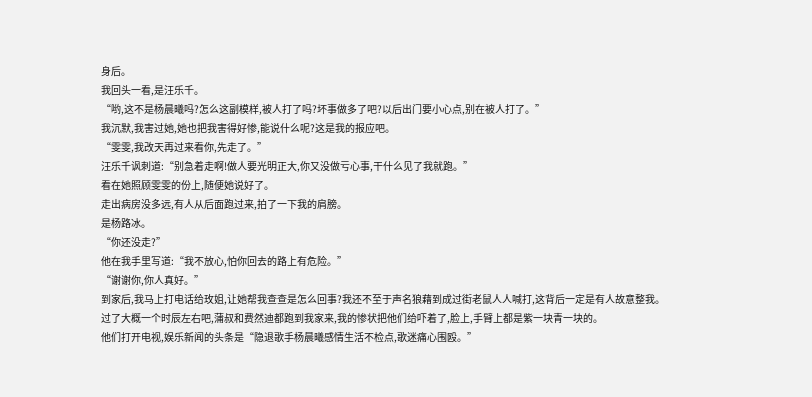身后。
我回头一看,是汪乐千。
“哟,这不是杨晨曦吗?怎么这副模样,被人打了吗?坏事做多了吧?以后出门要小心点,别在被人打了。”
我沉默,我害过她,她也把我害得好惨,能说什么呢?这是我的报应吧。
“雯雯,我改天再过来看你,先走了。”
汪乐千讽刺道:“别急着走啊!做人要光明正大,你又没做亏心事,干什么见了我就跑。”
看在她照顾雯雯的份上,随便她说好了。
走出病房没多远,有人从后面跑过来,拍了一下我的肩膀。
是杨路冰。
“你还没走?”
他在我手里写道:“我不放心,怕你回去的路上有危险。”
“谢谢你,你人真好。”
到家后,我马上打电话给玫姐,让她帮我查查是怎么回事?我还不至于声名狼藉到成过街老鼠人人喊打,这背后一定是有人故意整我。
过了大概一个时辰左右吧,蒲叔和费然迪都跑到我家来,我的惨状把他们给吓着了,脸上,手臂上都是紫一块青一块的。
他们打开电视,娱乐新闻的头条是“隐退歌手杨晨曦感情生活不检点,歌迷痛心围殴。”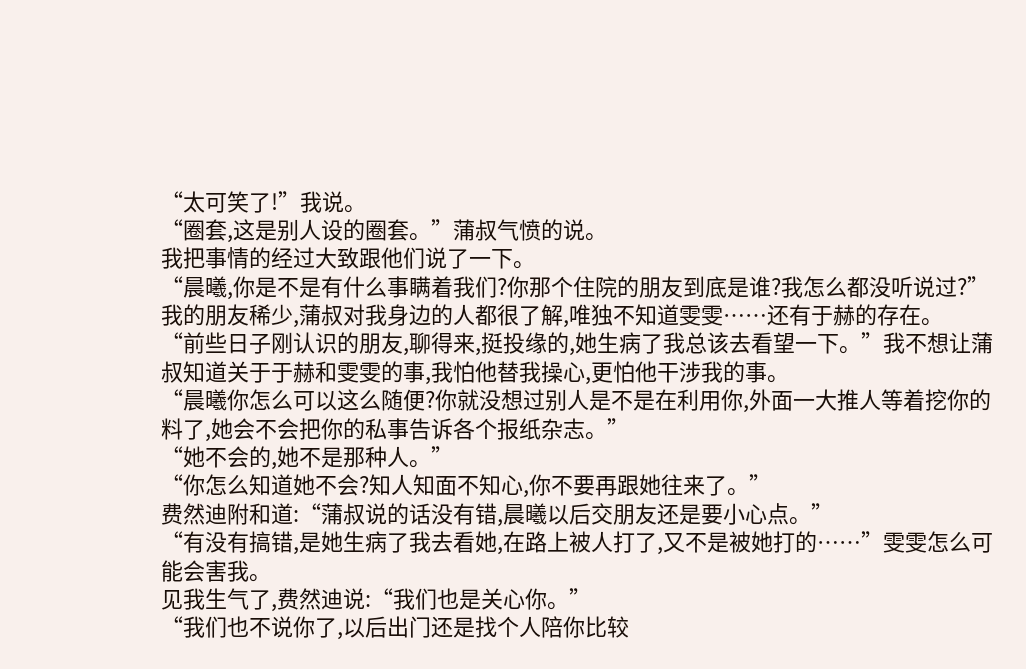“太可笑了!”我说。
“圈套,这是别人设的圈套。”蒲叔气愤的说。
我把事情的经过大致跟他们说了一下。
“晨曦,你是不是有什么事瞒着我们?你那个住院的朋友到底是谁?我怎么都没听说过?”我的朋友稀少,蒲叔对我身边的人都很了解,唯独不知道雯雯……还有于赫的存在。
“前些日子刚认识的朋友,聊得来,挺投缘的,她生病了我总该去看望一下。”我不想让蒲叔知道关于于赫和雯雯的事,我怕他替我操心,更怕他干涉我的事。
“晨曦你怎么可以这么随便?你就没想过别人是不是在利用你,外面一大推人等着挖你的料了,她会不会把你的私事告诉各个报纸杂志。”
“她不会的,她不是那种人。”
“你怎么知道她不会?知人知面不知心,你不要再跟她往来了。”
费然迪附和道:“蒲叔说的话没有错,晨曦以后交朋友还是要小心点。”
“有没有搞错,是她生病了我去看她,在路上被人打了,又不是被她打的……”雯雯怎么可能会害我。
见我生气了,费然迪说:“我们也是关心你。”
“我们也不说你了,以后出门还是找个人陪你比较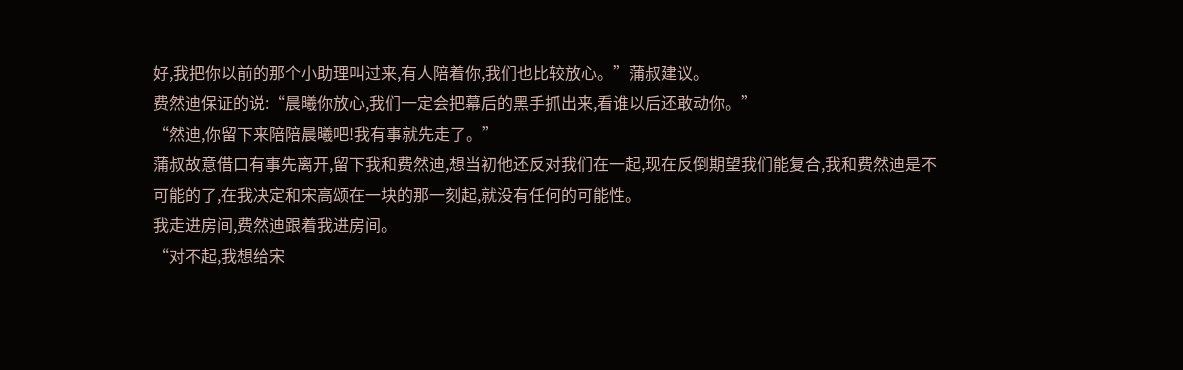好,我把你以前的那个小助理叫过来,有人陪着你,我们也比较放心。”蒲叔建议。
费然迪保证的说:“晨曦你放心,我们一定会把幕后的黑手抓出来,看谁以后还敢动你。”
“然迪,你留下来陪陪晨曦吧!我有事就先走了。”
蒲叔故意借口有事先离开,留下我和费然迪,想当初他还反对我们在一起,现在反倒期望我们能复合,我和费然迪是不可能的了,在我决定和宋高颂在一块的那一刻起,就没有任何的可能性。
我走进房间,费然迪跟着我进房间。
“对不起,我想给宋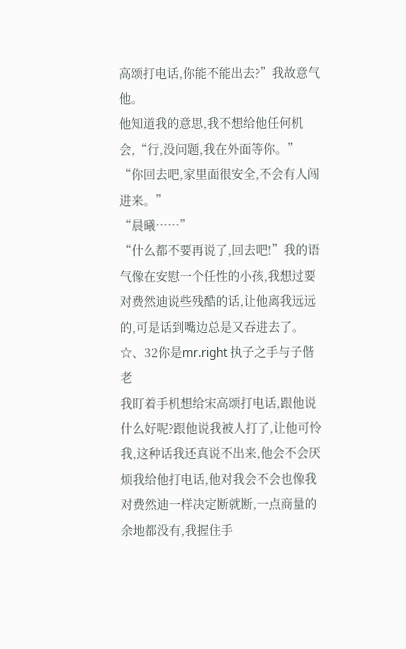高颂打电话,你能不能出去?”我故意气他。
他知道我的意思,我不想给他任何机会,“行,没问题,我在外面等你。”
“你回去吧,家里面很安全,不会有人闯进来。”
“晨曦……”
“什么都不要再说了,回去吧!”我的语气像在安慰一个任性的小孩,我想过要对费然迪说些残酷的话,让他离我远远的,可是话到嘴边总是又吞进去了。
☆、32你是mr.right 执子之手与子偕老
我盯着手机想给宋高颂打电话,跟他说什么好呢?跟他说我被人打了,让他可怜我,这种话我还真说不出来,他会不会厌烦我给他打电话,他对我会不会也像我对费然迪一样决定断就断,一点商量的余地都没有,我握住手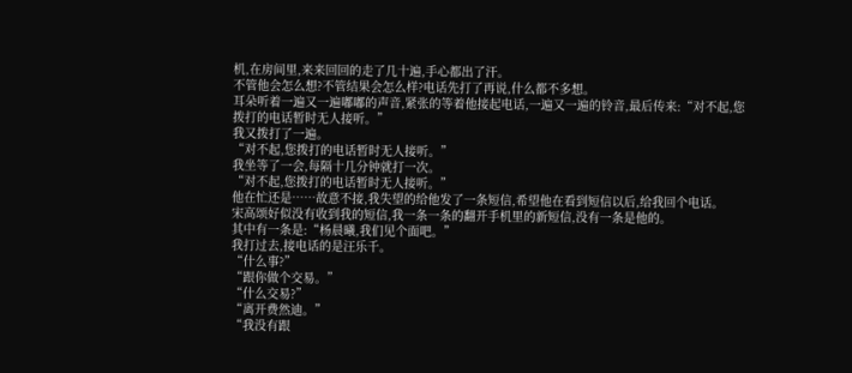机,在房间里,来来回回的走了几十遍,手心都出了汗。
不管他会怎么想?不管结果会怎么样?电话先打了再说,什么都不多想。
耳朵听着一遍又一遍嘟嘟的声音,紧张的等着他接起电话,一遍又一遍的铃音,最后传来:“对不起,您拨打的电话暂时无人接听。”
我又拨打了一遍。
“对不起,您拨打的电话暂时无人接听。”
我坐等了一会,每隔十几分钟就打一次。
“对不起,您拨打的电话暂时无人接听。”
他在忙还是……故意不接,我失望的给他发了一条短信,希望他在看到短信以后,给我回个电话。
宋高颂好似没有收到我的短信,我一条一条的翻开手机里的新短信,没有一条是他的。
其中有一条是:“杨晨曦,我们见个面吧。”
我打过去,接电话的是汪乐千。
“什么事?”
“跟你做个交易。”
“什么交易?”
“离开费然迪。”
“我没有跟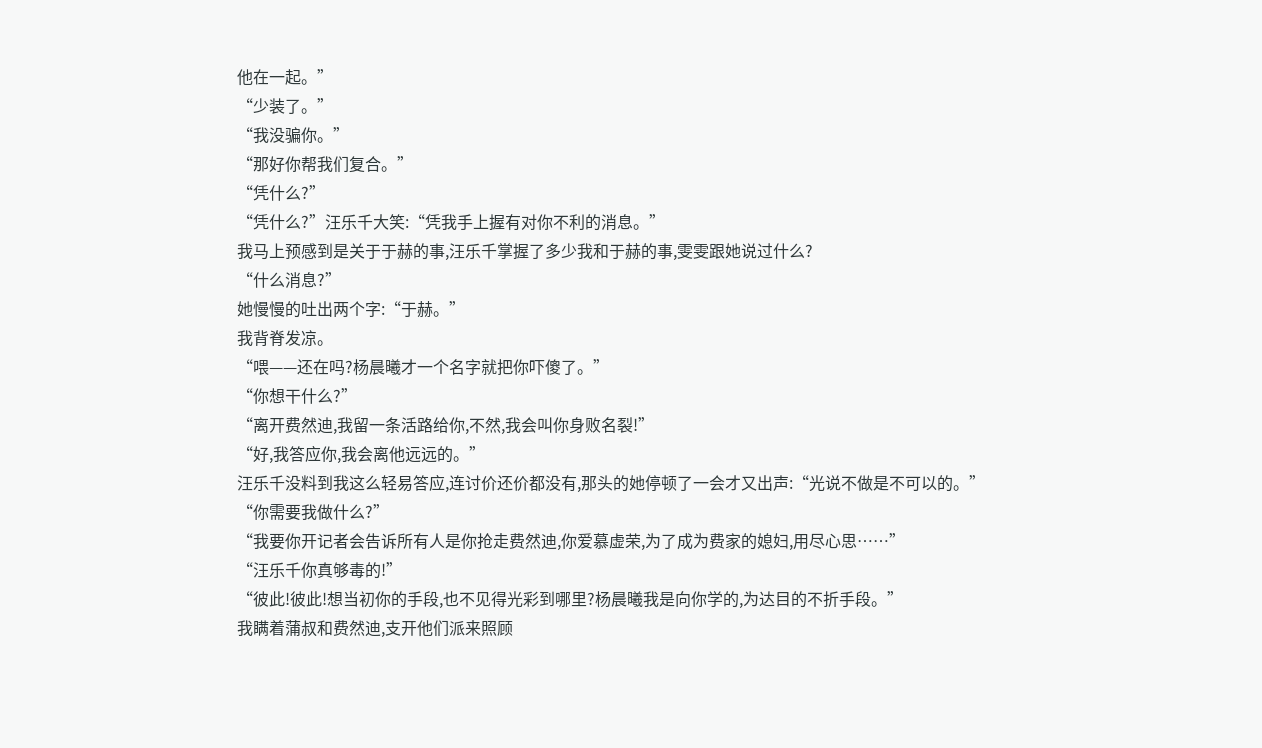他在一起。”
“少装了。”
“我没骗你。”
“那好你帮我们复合。”
“凭什么?”
“凭什么?”汪乐千大笑:“凭我手上握有对你不利的消息。”
我马上预感到是关于于赫的事,汪乐千掌握了多少我和于赫的事,雯雯跟她说过什么?
“什么消息?”
她慢慢的吐出两个字:“于赫。”
我背脊发凉。
“喂——还在吗?杨晨曦才一个名字就把你吓傻了。”
“你想干什么?”
“离开费然迪,我留一条活路给你,不然,我会叫你身败名裂!”
“好,我答应你,我会离他远远的。”
汪乐千没料到我这么轻易答应,连讨价还价都没有,那头的她停顿了一会才又出声:“光说不做是不可以的。”
“你需要我做什么?”
“我要你开记者会告诉所有人是你抢走费然迪,你爱慕虚荣,为了成为费家的媳妇,用尽心思……”
“汪乐千你真够毒的!”
“彼此!彼此!想当初你的手段,也不见得光彩到哪里?杨晨曦我是向你学的,为达目的不折手段。”
我瞒着蒲叔和费然迪,支开他们派来照顾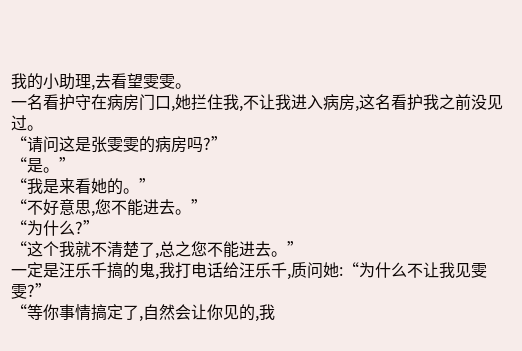我的小助理,去看望雯雯。
一名看护守在病房门口,她拦住我,不让我进入病房,这名看护我之前没见过。
“请问这是张雯雯的病房吗?”
“是。”
“我是来看她的。”
“不好意思,您不能进去。”
“为什么?”
“这个我就不清楚了,总之您不能进去。”
一定是汪乐千搞的鬼,我打电话给汪乐千,质问她:“为什么不让我见雯雯?”
“等你事情搞定了,自然会让你见的,我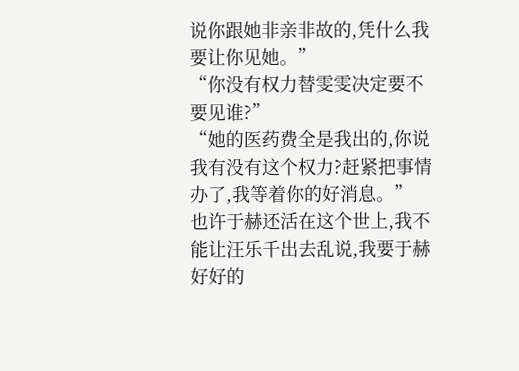说你跟她非亲非故的,凭什么我要让你见她。”
“你没有权力替雯雯决定要不要见谁?”
“她的医药费全是我出的,你说我有没有这个权力?赶紧把事情办了,我等着你的好消息。”
也许于赫还活在这个世上,我不能让汪乐千出去乱说,我要于赫好好的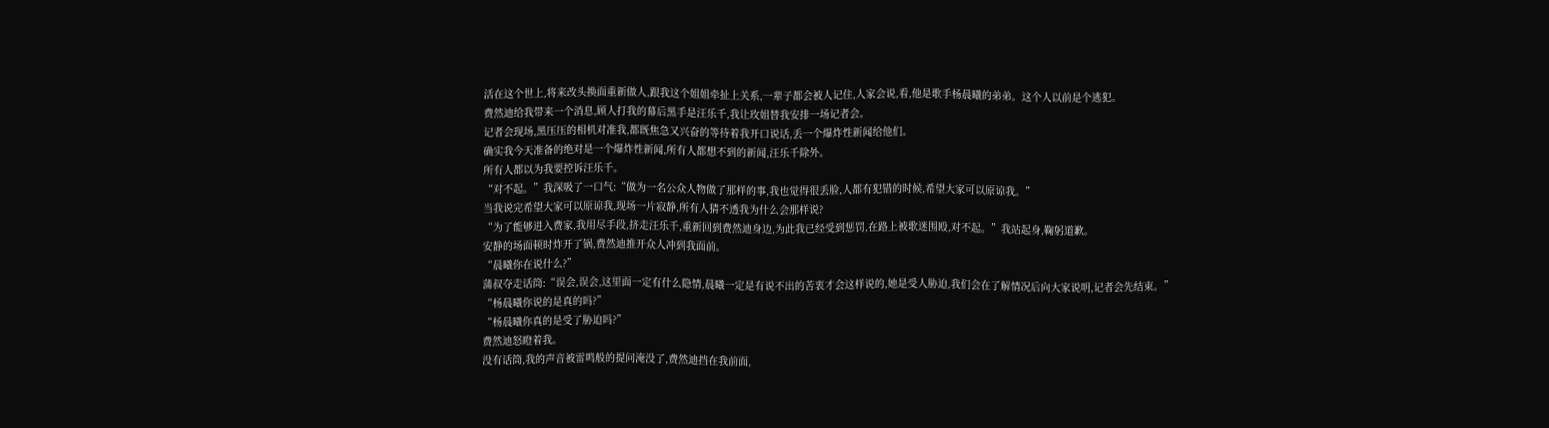活在这个世上,将来改头换面重新做人,跟我这个姐姐牵扯上关系,一辈子都会被人记住,人家会说,看,他是歌手杨晨曦的弟弟。这个人以前是个逃犯。
费然迪给我带来一个消息,顾人打我的幕后黑手是汪乐千,我让玫姐替我安排一场记者会。
记者会现场,黑压压的相机对准我,都既焦急又兴奋的等待着我开口说话,丢一个爆炸性新闻给他们。
确实我今天准备的绝对是一个爆炸性新闻,所有人都想不到的新闻,汪乐千除外。
所有人都以为我要控诉汪乐千。
“对不起。”我深吸了一口气:“做为一名公众人物做了那样的事,我也觉得很丢脸,人都有犯错的时候,希望大家可以原谅我。”
当我说完希望大家可以原谅我,现场一片寂静,所有人猜不透我为什么会那样说?
“为了能够进入费家,我用尽手段,挤走汪乐千,重新回到费然迪身边,为此我已经受到惩罚,在路上被歌迷围殴,对不起。”我站起身,鞠躬道歉。
安静的场面顿时炸开了锅,费然迪推开众人冲到我面前。
“晨曦你在说什么?”
蒲叔夺走话筒:“误会,误会,这里面一定有什么隐情,晨曦一定是有说不出的苦衷才会这样说的,她是受人胁迫,我们会在了解情况后向大家说明,记者会先结束。”
“杨晨曦你说的是真的吗?”
“杨晨曦你真的是受了胁迫吗?”
费然迪怒瞪着我。
没有话筒,我的声音被雷鸣般的提问淹没了,费然迪挡在我前面,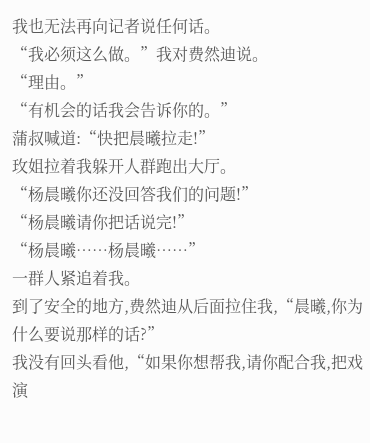我也无法再向记者说任何话。
“我必须这么做。”我对费然迪说。
“理由。”
“有机会的话我会告诉你的。”
蒲叔喊道:“快把晨曦拉走!”
玫姐拉着我躲开人群跑出大厅。
“杨晨曦你还没回答我们的问题!”
“杨晨曦请你把话说完!”
“杨晨曦……杨晨曦……”
一群人紧追着我。
到了安全的地方,费然迪从后面拉住我,“晨曦,你为什么要说那样的话?”
我没有回头看他,“如果你想帮我,请你配合我,把戏演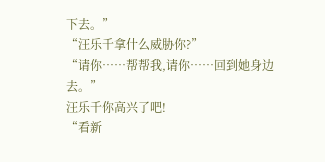下去。”
“汪乐千拿什么威胁你?”
“请你……帮帮我,请你……回到她身边去。”
汪乐千你高兴了吧!
“看新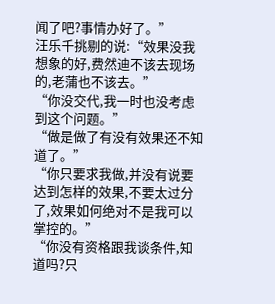闻了吧?事情办好了。”
汪乐千挑剔的说:“效果没我想象的好,费然迪不该去现场的,老蒲也不该去。”
“你没交代,我一时也没考虑到这个问题。”
“做是做了有没有效果还不知道了。”
“你只要求我做,并没有说要达到怎样的效果,不要太过分了,效果如何绝对不是我可以掌控的。”
“你没有资格跟我谈条件,知道吗?只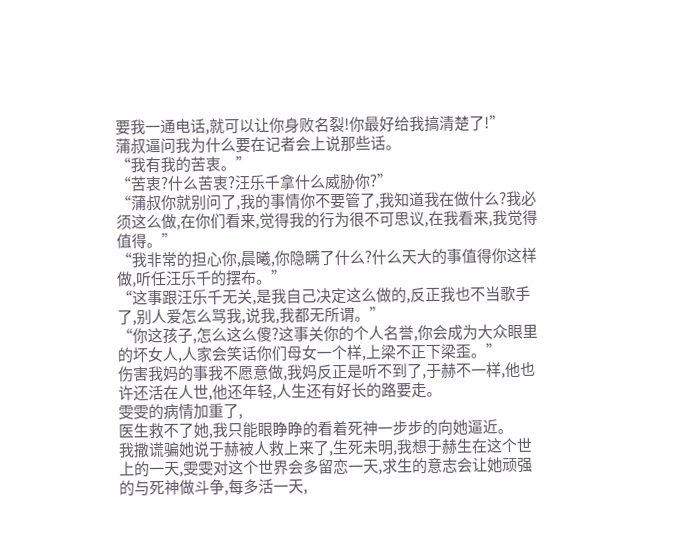要我一通电话,就可以让你身败名裂!你最好给我搞清楚了!”
蒲叔逼问我为什么要在记者会上说那些话。
“我有我的苦衷。”
“苦衷?什么苦衷?汪乐千拿什么威胁你?”
“蒲叔你就别问了,我的事情你不要管了,我知道我在做什么?我必须这么做,在你们看来,觉得我的行为很不可思议,在我看来,我觉得值得。”
“我非常的担心你,晨曦,你隐瞒了什么?什么天大的事值得你这样做,听任汪乐千的摆布。”
“这事跟汪乐千无关,是我自己决定这么做的,反正我也不当歌手了,别人爱怎么骂我,说我,我都无所谓。”
“你这孩子,怎么这么傻?这事关你的个人名誉,你会成为大众眼里的坏女人,人家会笑话你们母女一个样,上梁不正下梁歪。”
伤害我妈的事我不愿意做,我妈反正是听不到了,于赫不一样,他也许还活在人世,他还年轻,人生还有好长的路要走。
雯雯的病情加重了,
医生救不了她,我只能眼睁睁的看着死神一步步的向她逼近。
我撒谎骗她说于赫被人救上来了,生死未明,我想于赫生在这个世上的一天,雯雯对这个世界会多留恋一天,求生的意志会让她顽强的与死神做斗争,每多活一天,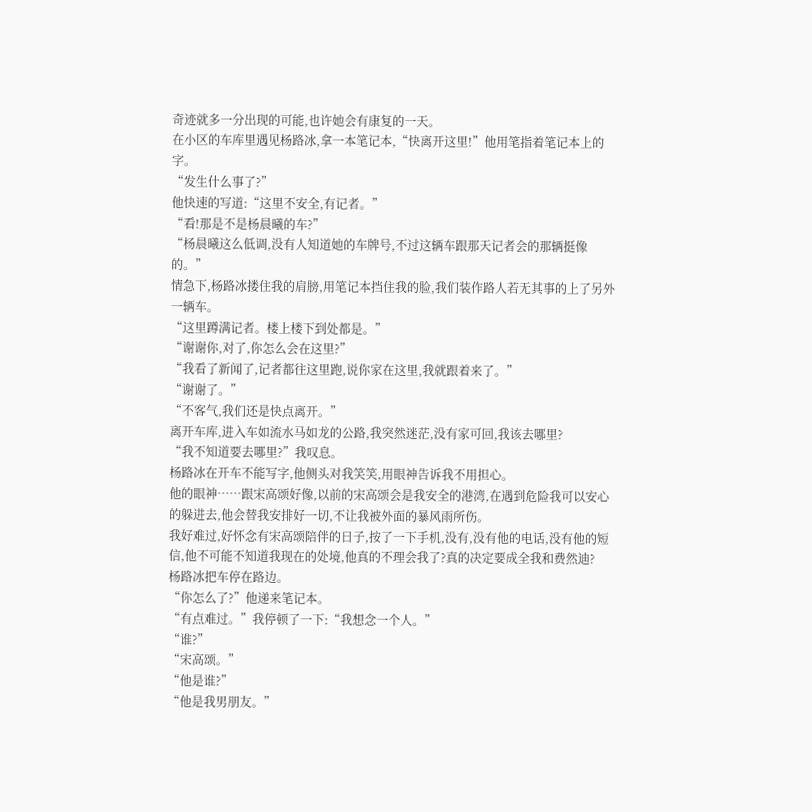奇迹就多一分出现的可能,也许她会有康复的一天。
在小区的车库里遇见杨路冰,拿一本笔记本,“快离开这里!”他用笔指着笔记本上的字。
“发生什么事了?”
他快速的写道:“这里不安全,有记者。”
“看!那是不是杨晨曦的车?”
“杨晨曦这么低调,没有人知道她的车牌号,不过这辆车跟那天记者会的那辆挺像的。”
情急下,杨路冰搂住我的肩膀,用笔记本挡住我的脸,我们装作路人若无其事的上了另外一辆车。
“这里蹲满记者。楼上楼下到处都是。”
“谢谢你,对了,你怎么会在这里?”
“我看了新闻了,记者都往这里跑,说你家在这里,我就跟着来了。”
“谢谢了。”
“不客气,我们还是快点离开。”
离开车库,进入车如流水马如龙的公路,我突然迷茫,没有家可回,我该去哪里?
“我不知道要去哪里?”我叹息。
杨路冰在开车不能写字,他侧头对我笑笑,用眼神告诉我不用担心。
他的眼神……跟宋高颂好像,以前的宋高颂会是我安全的港湾,在遇到危险我可以安心的躲进去,他会替我安排好一切,不让我被外面的暴风雨所伤。
我好难过,好怀念有宋高颂陪伴的日子,按了一下手机,没有,没有他的电话,没有他的短信,他不可能不知道我现在的处境,他真的不理会我了?真的决定要成全我和费然迪?
杨路冰把车停在路边。
“你怎么了?”他递来笔记本。
“有点难过。”我停顿了一下:“我想念一个人。”
“谁?”
“宋高颂。”
“他是谁?”
“他是我男朋友。”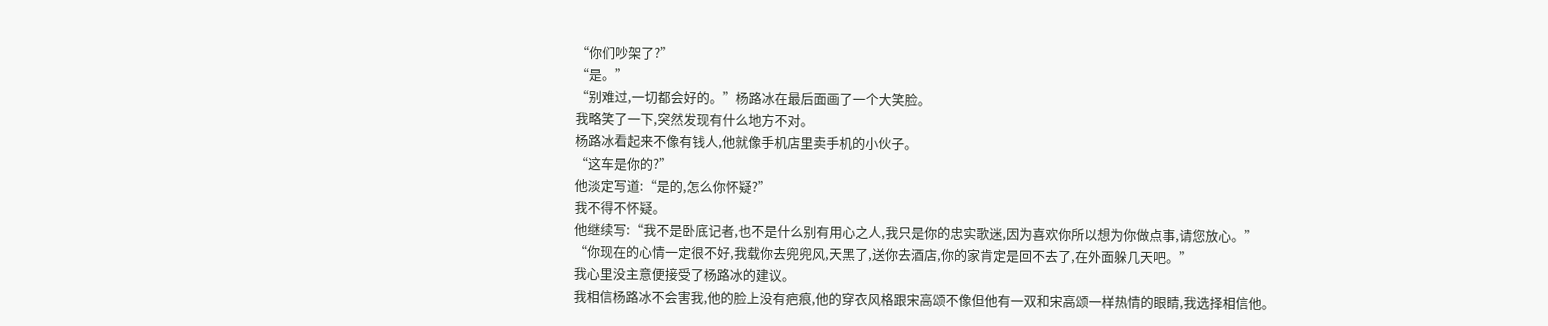“你们吵架了?”
“是。”
“别难过,一切都会好的。”杨路冰在最后面画了一个大笑脸。
我略笑了一下,突然发现有什么地方不对。
杨路冰看起来不像有钱人,他就像手机店里卖手机的小伙子。
“这车是你的?”
他淡定写道:“是的,怎么你怀疑?”
我不得不怀疑。
他继续写:“我不是卧底记者,也不是什么别有用心之人,我只是你的忠实歌迷,因为喜欢你所以想为你做点事,请您放心。”
“你现在的心情一定很不好,我载你去兜兜风,天黑了,送你去酒店,你的家肯定是回不去了,在外面躲几天吧。”
我心里没主意便接受了杨路冰的建议。
我相信杨路冰不会害我,他的脸上没有疤痕,他的穿衣风格跟宋高颂不像但他有一双和宋高颂一样热情的眼睛,我选择相信他。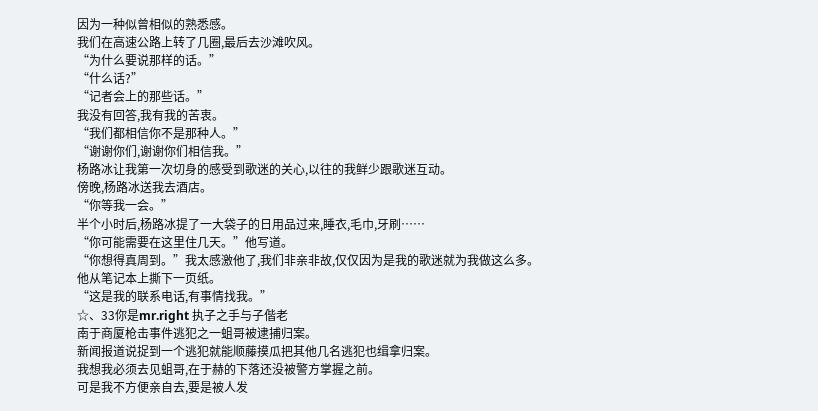因为一种似曾相似的熟悉感。
我们在高速公路上转了几圈,最后去沙滩吹风。
“为什么要说那样的话。”
“什么话?”
“记者会上的那些话。”
我没有回答,我有我的苦衷。
“我们都相信你不是那种人。”
“谢谢你们,谢谢你们相信我。”
杨路冰让我第一次切身的感受到歌迷的关心,以往的我鲜少跟歌迷互动。
傍晚,杨路冰送我去酒店。
“你等我一会。”
半个小时后,杨路冰提了一大袋子的日用品过来,睡衣,毛巾,牙刷……
“你可能需要在这里住几天。”他写道。
“你想得真周到。”我太感激他了,我们非亲非故,仅仅因为是我的歌迷就为我做这么多。
他从笔记本上撕下一页纸。
“这是我的联系电话,有事情找我。”
☆、33你是mr.right 执子之手与子偕老
南于商厦枪击事件逃犯之一蛆哥被逮捕归案。
新闻报道说捉到一个逃犯就能顺藤摸瓜把其他几名逃犯也缉拿归案。
我想我必须去见蛆哥,在于赫的下落还没被警方掌握之前。
可是我不方便亲自去,要是被人发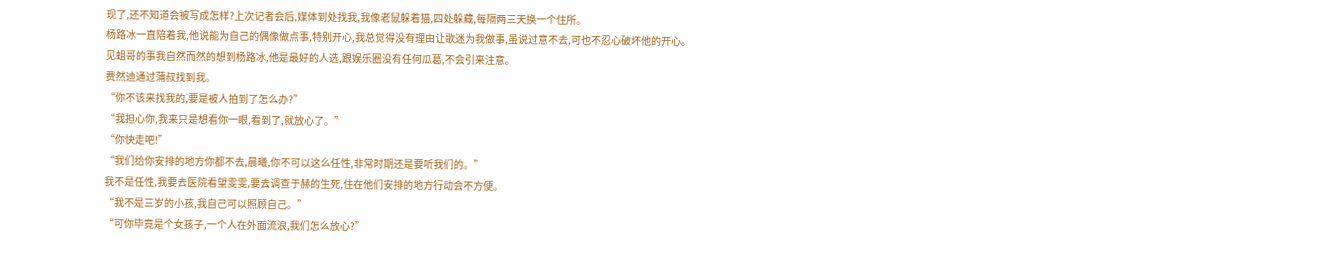现了,还不知道会被写成怎样?上次记者会后,媒体到处找我,我像老鼠躲着猫,四处躲藏,每隔两三天换一个住所。
杨路冰一直陪着我,他说能为自己的偶像做点事,特别开心,我总觉得没有理由让歌迷为我做事,虽说过意不去,可也不忍心破坏他的开心。
见蛆哥的事我自然而然的想到杨路冰,他是最好的人选,跟娱乐圈没有任何瓜葛,不会引来注意。
费然迪通过蒲叔找到我。
“你不该来找我的,要是被人拍到了怎么办?”
“我担心你,我来只是想看你一眼,看到了,就放心了。”
“你快走吧!”
“我们给你安排的地方你都不去,晨曦,你不可以这么任性,非常时期还是要听我们的。”
我不是任性,我要去医院看望雯雯,要去调查于赫的生死,住在他们安排的地方行动会不方便。
“我不是三岁的小孩,我自己可以照顾自己。”
“可你毕竟是个女孩子,一个人在外面流浪,我们怎么放心?”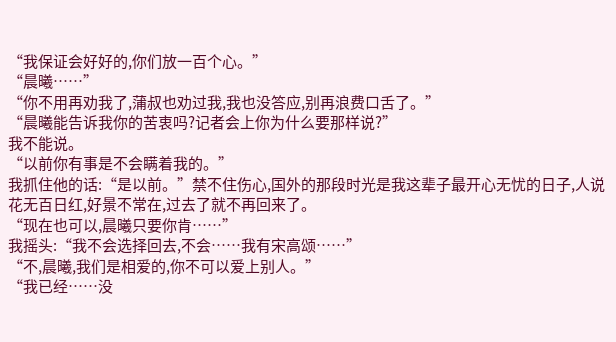“我保证会好好的,你们放一百个心。”
“晨曦……”
“你不用再劝我了,蒲叔也劝过我,我也没答应,别再浪费口舌了。”
“晨曦能告诉我你的苦衷吗?记者会上你为什么要那样说?”
我不能说。
“以前你有事是不会瞒着我的。”
我抓住他的话:“是以前。”禁不住伤心,国外的那段时光是我这辈子最开心无忧的日子,人说花无百日红,好景不常在,过去了就不再回来了。
“现在也可以,晨曦只要你肯……”
我摇头:“我不会选择回去,不会……我有宋高颂……”
“不,晨曦,我们是相爱的,你不可以爱上别人。”
“我已经……没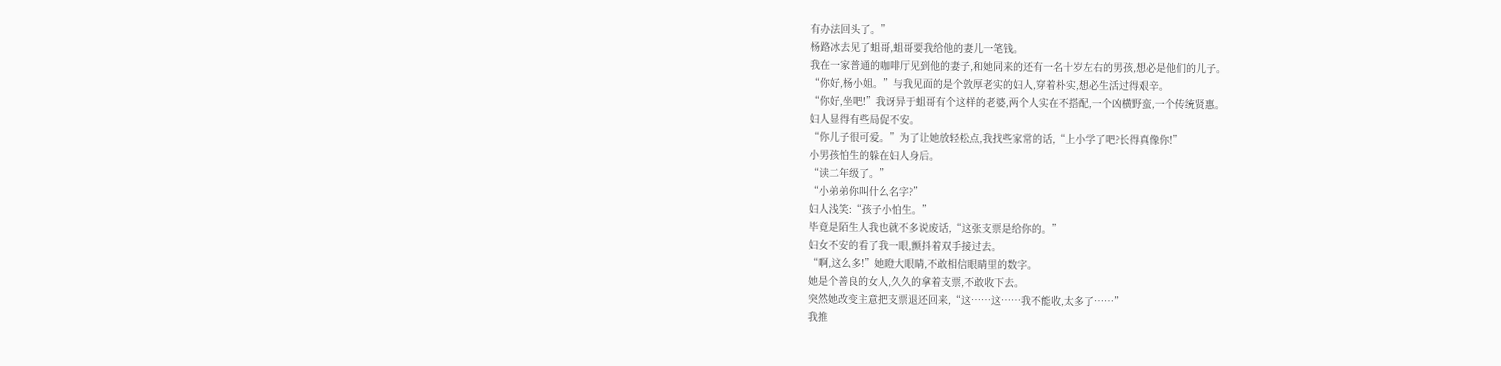有办法回头了。”
杨路冰去见了蛆哥,蛆哥要我给他的妻儿一笔钱。
我在一家普通的咖啡厅见到他的妻子,和她同来的还有一名十岁左右的男孩,想必是他们的儿子。
“你好,杨小姐。”与我见面的是个敦厚老实的妇人,穿着朴实,想必生活过得艰辛。
“你好,坐吧!”我讶异于蛆哥有个这样的老婆,两个人实在不搭配,一个凶横野蛮,一个传统贤惠。
妇人显得有些局促不安。
“你儿子很可爱。”为了让她放轻松点,我找些家常的话,“上小学了吧?长得真像你!”
小男孩怕生的躲在妇人身后。
“读二年级了。”
“小弟弟你叫什么名字?”
妇人浅笑:“孩子小怕生。”
毕竟是陌生人我也就不多说废话,“这张支票是给你的。”
妇女不安的看了我一眼,颤抖着双手接过去。
“啊,这么多!”她瞪大眼睛,不敢相信眼睛里的数字。
她是个善良的女人,久久的拿着支票,不敢收下去。
突然她改变主意把支票退还回来,“这……这……我不能收,太多了……”
我推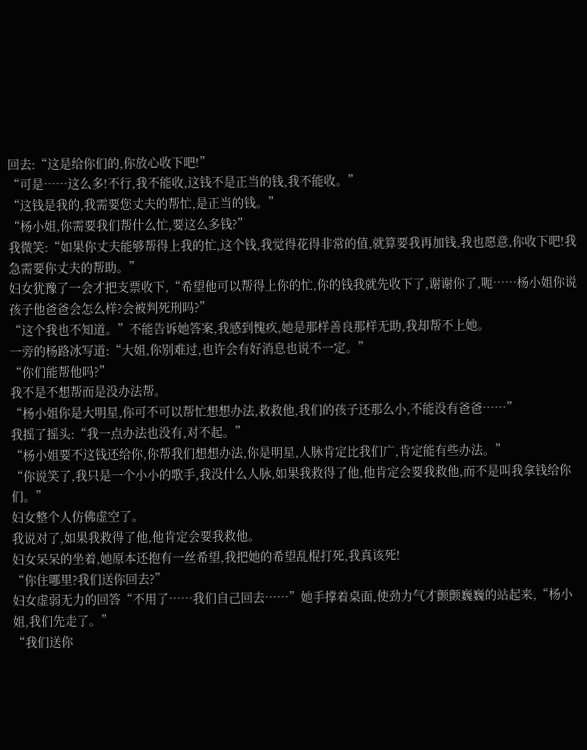回去:“这是给你们的,你放心收下吧!”
“可是……这么多!不行,我不能收,这钱不是正当的钱,我不能收。”
“这钱是我的,我需要您丈夫的帮忙,是正当的钱。”
“杨小姐,你需要我们帮什么忙,要这么多钱?”
我微笑:“如果你丈夫能够帮得上我的忙,这个钱,我觉得花得非常的值,就算要我再加钱,我也愿意,你收下吧!我急需要你丈夫的帮助。”
妇女犹豫了一会才把支票收下,“希望他可以帮得上你的忙,你的钱我就先收下了,谢谢你了,呃……杨小姐你说孩子他爸爸会怎么样?会被判死刑吗?”
“这个我也不知道。”不能告诉她答案,我感到愧疚,她是那样善良那样无助,我却帮不上她。
一旁的杨路冰写道:“大姐,你别难过,也许会有好消息也说不一定。”
“你们能帮他吗?”
我不是不想帮而是没办法帮。
“杨小姐你是大明星,你可不可以帮忙想想办法,救救他,我们的孩子还那么小,不能没有爸爸……”
我摇了摇头:“我一点办法也没有,对不起。”
“杨小姐要不这钱还给你,你帮我们想想办法,你是明星,人脉肯定比我们广,肯定能有些办法。”
“你说笑了,我只是一个小小的歌手,我没什么人脉,如果我救得了他,他肯定会要我救他,而不是叫我拿钱给你们。”
妇女整个人仿佛虚空了。
我说对了,如果我救得了他,他肯定会要我救他。
妇女呆呆的坐着,她原本还抱有一丝希望,我把她的希望乱棍打死,我真该死!
“你住哪里?我们送你回去?”
妇女虚弱无力的回答“不用了……我们自己回去……”她手撑着桌面,使劲力气才颤颤巍巍的站起来,“杨小姐,我们先走了。”
“我们送你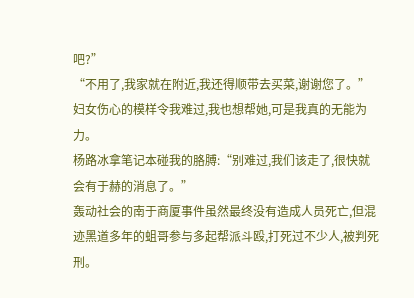吧?”
“不用了,我家就在附近,我还得顺带去买菜,谢谢您了。”
妇女伤心的模样令我难过,我也想帮她,可是我真的无能为力。
杨路冰拿笔记本碰我的胳膊:“别难过,我们该走了,很快就会有于赫的消息了。”
轰动社会的南于商厦事件虽然最终没有造成人员死亡,但混迹黑道多年的蛆哥参与多起帮派斗殴,打死过不少人,被判死刑。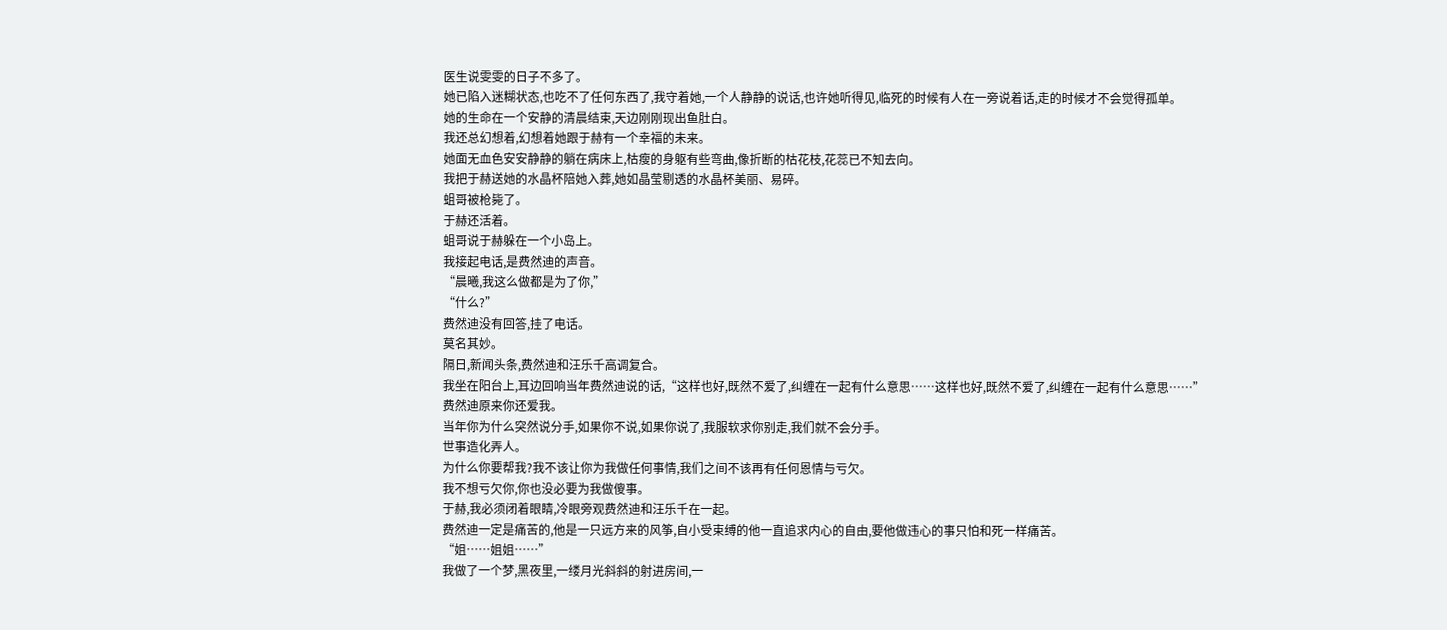医生说雯雯的日子不多了。
她已陷入迷糊状态,也吃不了任何东西了,我守着她,一个人静静的说话,也许她听得见,临死的时候有人在一旁说着话,走的时候才不会觉得孤单。
她的生命在一个安静的清晨结束,天边刚刚现出鱼肚白。
我还总幻想着,幻想着她跟于赫有一个幸福的未来。
她面无血色安安静静的躺在病床上,枯瘦的身躯有些弯曲,像折断的枯花枝,花蕊已不知去向。
我把于赫送她的水晶杯陪她入葬,她如晶莹剔透的水晶杯美丽、易碎。
蛆哥被枪毙了。
于赫还活着。
蛆哥说于赫躲在一个小岛上。
我接起电话,是费然迪的声音。
“晨曦,我这么做都是为了你,”
“什么?”
费然迪没有回答,挂了电话。
莫名其妙。
隔日,新闻头条,费然迪和汪乐千高调复合。
我坐在阳台上,耳边回响当年费然迪说的话,“这样也好,既然不爱了,纠缠在一起有什么意思……这样也好,既然不爱了,纠缠在一起有什么意思……”
费然迪原来你还爱我。
当年你为什么突然说分手,如果你不说,如果你说了,我服软求你别走,我们就不会分手。
世事造化弄人。
为什么你要帮我?我不该让你为我做任何事情,我们之间不该再有任何恩情与亏欠。
我不想亏欠你,你也没必要为我做傻事。
于赫,我必须闭着眼睛,冷眼旁观费然迪和汪乐千在一起。
费然迪一定是痛苦的,他是一只远方来的风筝,自小受束缚的他一直追求内心的自由,要他做违心的事只怕和死一样痛苦。
“姐……姐姐……”
我做了一个梦,黑夜里,一缕月光斜斜的射进房间,一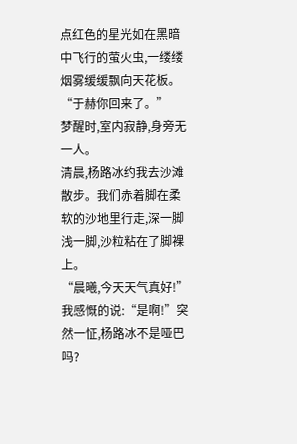点红色的星光如在黑暗中飞行的萤火虫,一缕缕烟雾缓缓飘向天花板。
“于赫你回来了。”
梦醒时,室内寂静,身旁无一人。
清晨,杨路冰约我去沙滩散步。我们赤着脚在柔软的沙地里行走,深一脚浅一脚,沙粒粘在了脚裸上。
“晨曦,今天天气真好!”
我感慨的说:“是啊!”突然一怔,杨路冰不是哑巴吗?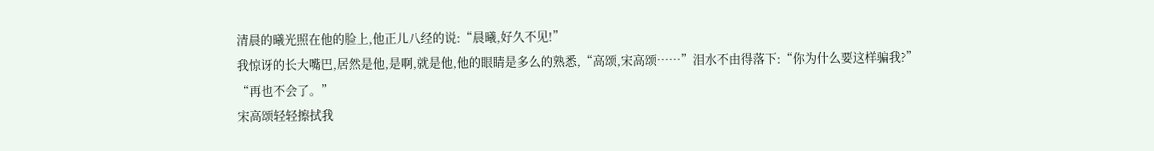清晨的曦光照在他的脸上,他正儿八经的说:“晨曦,好久不见!”
我惊讶的长大嘴巴,居然是他,是啊,就是他,他的眼睛是多么的熟悉,“高颂,宋高颂……”泪水不由得落下:“你为什么要这样骗我?”
“再也不会了。”
宋高颂轻轻擦拭我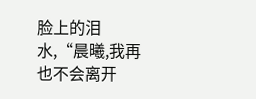脸上的泪水,“晨曦,我再也不会离开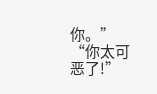你。”
“你太可恶了!”